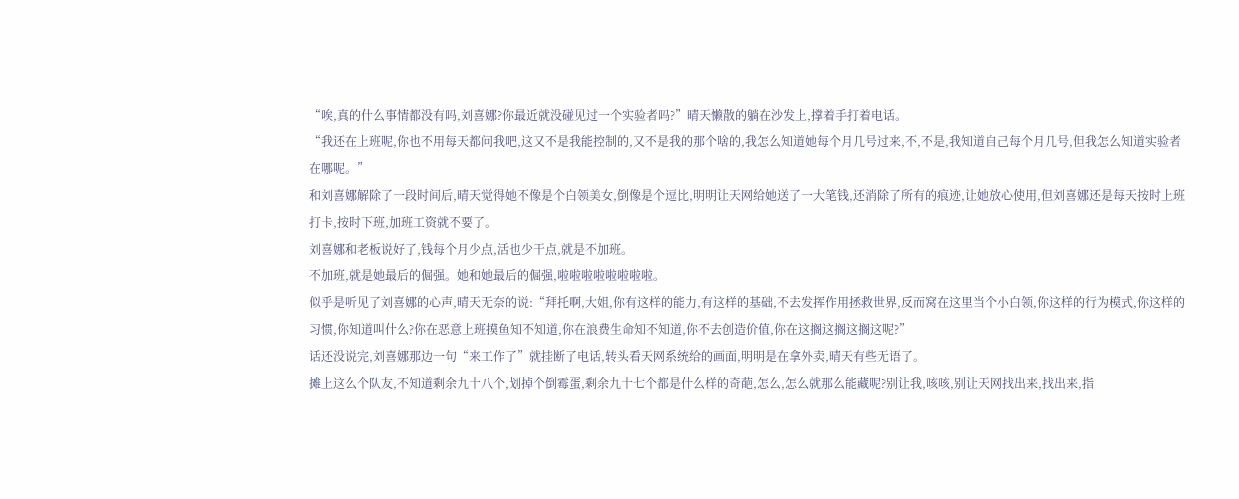“唉,真的什么事情都没有吗,刘喜娜?你最近就没碰见过一个实验者吗?”晴天懒散的躺在沙发上,撑着手打着电话。
“我还在上班呢,你也不用每天都问我吧,这又不是我能控制的,又不是我的那个啥的,我怎么知道她每个月几号过来,不,不是,我知道自己每个月几号,但我怎么知道实验者在哪呢。”
和刘喜娜解除了一段时间后,晴天觉得她不像是个白领美女,倒像是个逗比,明明让天网给她送了一大笔钱,还消除了所有的痕迹,让她放心使用,但刘喜娜还是每天按时上班打卡,按时下班,加班工资就不要了。
刘喜娜和老板说好了,钱每个月少点,活也少干点,就是不加班。
不加班,就是她最后的倔强。她和她最后的倔强,啦啦啦啦啦啦啦啦。
似乎是听见了刘喜娜的心声,晴天无奈的说:“拜托啊,大姐,你有这样的能力,有这样的基础,不去发挥作用拯救世界,反而窝在这里当个小白领,你这样的行为模式,你这样的习惯,你知道叫什么?你在恶意上班摸鱼知不知道,你在浪费生命知不知道,你不去创造价值,你在这搁这搁这搁这呢?”
话还没说完,刘喜娜那边一句“来工作了”就挂断了电话,转头看天网系统给的画面,明明是在拿外卖,晴天有些无语了。
摊上这么个队友,不知道剩余九十八个,划掉个倒霉蛋,剩余九十七个都是什么样的奇葩,怎么,怎么就那么能藏呢?别让我,咳咳,别让天网找出来,找出来,指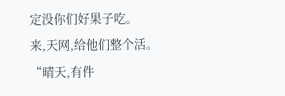定没你们好果子吃。
来,天网,给他们整个活。
“晴天,有件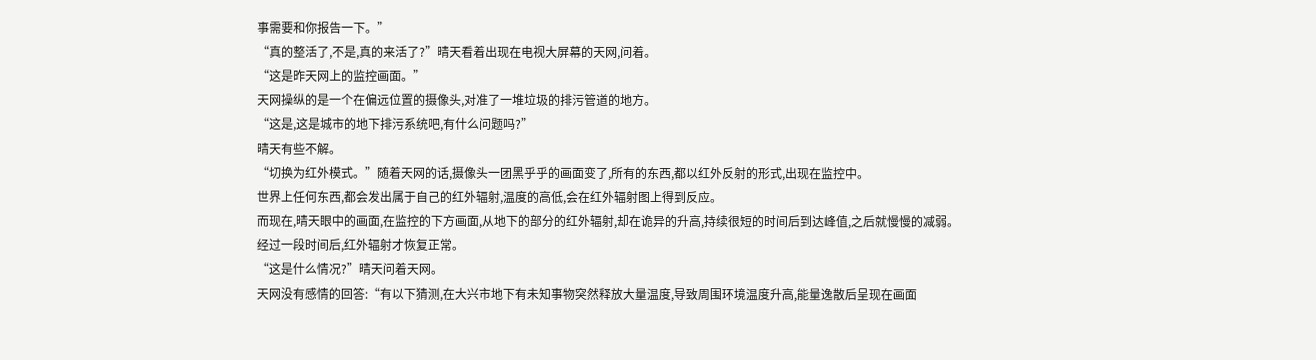事需要和你报告一下。”
“真的整活了,不是,真的来活了?”晴天看着出现在电视大屏幕的天网,问着。
“这是昨天网上的监控画面。”
天网操纵的是一个在偏远位置的摄像头,对准了一堆垃圾的排污管道的地方。
“这是,这是城市的地下排污系统吧,有什么问题吗?”
晴天有些不解。
“切换为红外模式。”随着天网的话,摄像头一团黑乎乎的画面变了,所有的东西,都以红外反射的形式,出现在监控中。
世界上任何东西,都会发出属于自己的红外辐射,温度的高低,会在红外辐射图上得到反应。
而现在,晴天眼中的画面,在监控的下方画面,从地下的部分的红外辐射,却在诡异的升高,持续很短的时间后到达峰值,之后就慢慢的减弱。
经过一段时间后,红外辐射才恢复正常。
“这是什么情况?”晴天问着天网。
天网没有感情的回答:“有以下猜测,在大兴市地下有未知事物突然释放大量温度,导致周围环境温度升高,能量逸散后呈现在画面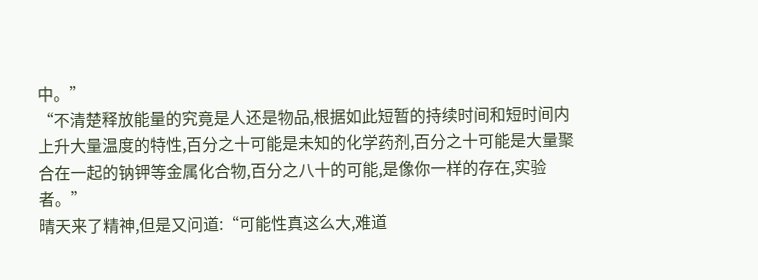中。”
“不清楚释放能量的究竟是人还是物品,根据如此短暂的持续时间和短时间内上升大量温度的特性,百分之十可能是未知的化学药剂,百分之十可能是大量聚合在一起的钠钾等金属化合物,百分之八十的可能,是像你一样的存在,实验者。”
晴天来了精神,但是又问道:“可能性真这么大,难道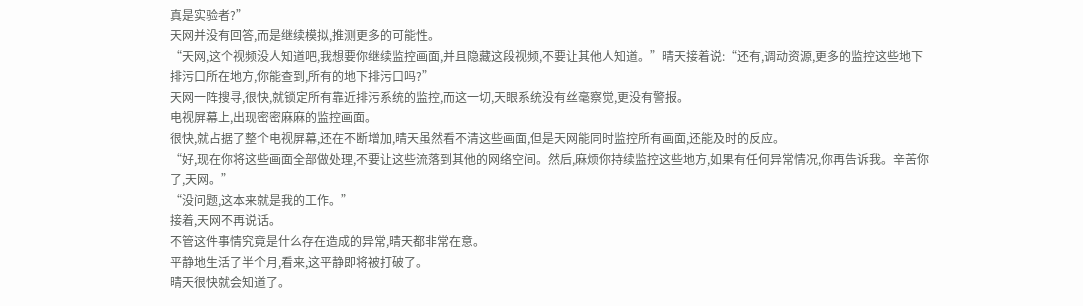真是实验者?”
天网并没有回答,而是继续模拟,推测更多的可能性。
“天网,这个视频没人知道吧,我想要你继续监控画面,并且隐藏这段视频,不要让其他人知道。”晴天接着说:“还有,调动资源,更多的监控这些地下排污口所在地方,你能查到,所有的地下排污口吗?”
天网一阵搜寻,很快,就锁定所有靠近排污系统的监控,而这一切,天眼系统没有丝毫察觉,更没有警报。
电视屏幕上,出现密密麻麻的监控画面。
很快,就占据了整个电视屏幕,还在不断增加,晴天虽然看不清这些画面,但是天网能同时监控所有画面,还能及时的反应。
“好,现在你将这些画面全部做处理,不要让这些流落到其他的网络空间。然后,麻烦你持续监控这些地方,如果有任何异常情况,你再告诉我。辛苦你了,天网。”
“没问题,这本来就是我的工作。”
接着,天网不再说话。
不管这件事情究竟是什么存在造成的异常,晴天都非常在意。
平静地生活了半个月,看来,这平静即将被打破了。
晴天很快就会知道了。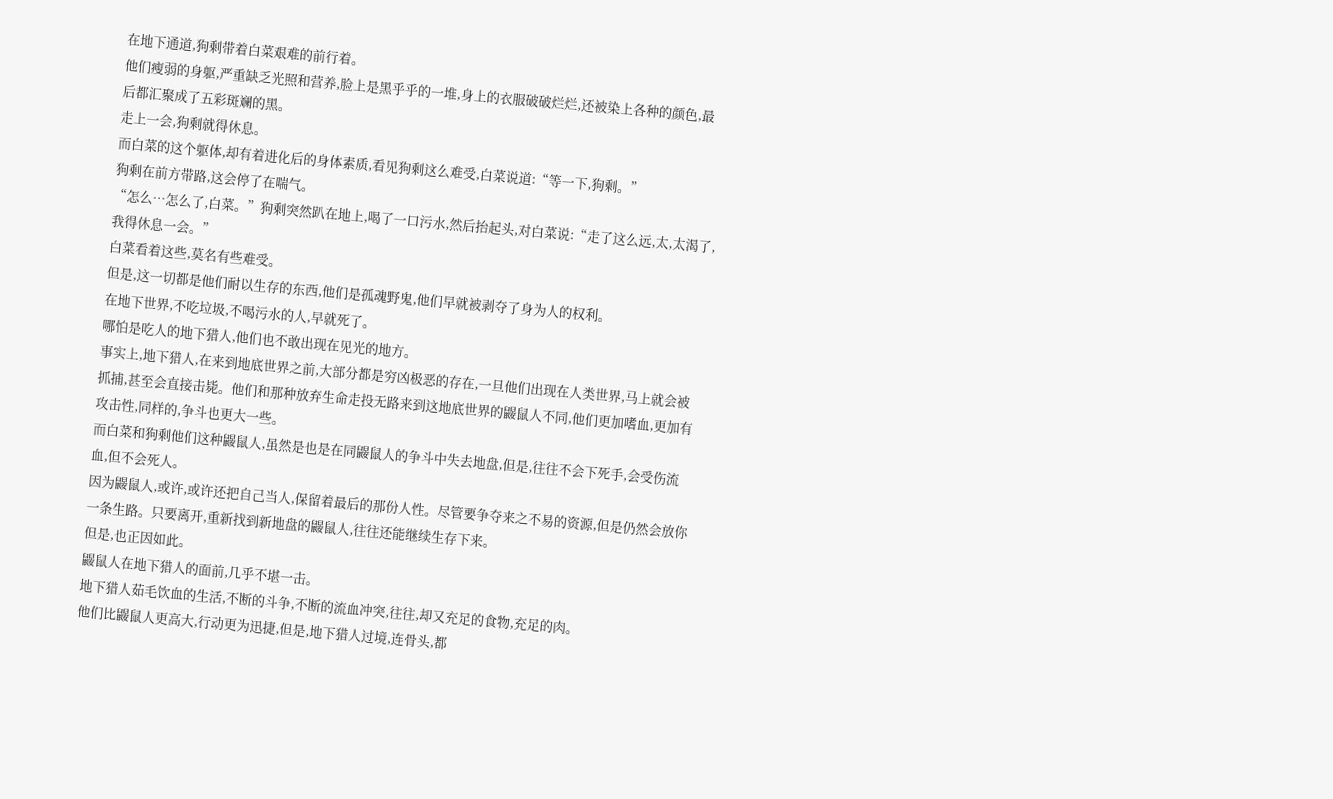在地下通道,狗剩带着白菜艰难的前行着。
他们瘦弱的身躯,严重缺乏光照和营养,脸上是黑乎乎的一堆,身上的衣服破破烂烂,还被染上各种的颜色,最后都汇聚成了五彩斑斓的黑。
走上一会,狗剩就得休息。
而白菜的这个躯体,却有着进化后的身体素质,看见狗剩这么难受,白菜说道:“等一下,狗剩。”
狗剩在前方带路,这会停了在喘气。
“怎么…怎么了,白菜。”狗剩突然趴在地上,喝了一口污水,然后抬起头,对白菜说:“走了这么远,太,太渴了,我得休息一会。”
白菜看着这些,莫名有些难受。
但是,这一切都是他们耐以生存的东西,他们是孤魂野鬼,他们早就被剥夺了身为人的权利。
在地下世界,不吃垃圾,不喝污水的人,早就死了。
哪怕是吃人的地下猎人,他们也不敢出现在见光的地方。
事实上,地下猎人,在来到地底世界之前,大部分都是穷凶极恶的存在,一旦他们出现在人类世界,马上就会被抓捕,甚至会直接击毙。他们和那种放弃生命走投无路来到这地底世界的鼹鼠人不同,他们更加嗜血,更加有攻击性,同样的,争斗也更大一些。
而白菜和狗剩他们这种鼹鼠人,虽然是也是在同鼹鼠人的争斗中失去地盘,但是,往往不会下死手,会受伤流血,但不会死人。
因为鼹鼠人,或许,或许还把自己当人,保留着最后的那份人性。尽管要争夺来之不易的资源,但是仍然会放你一条生路。只要离开,重新找到新地盘的鼹鼠人,往往还能继续生存下来。
但是,也正因如此。
鼹鼠人在地下猎人的面前,几乎不堪一击。
地下猎人茹毛饮血的生活,不断的斗争,不断的流血冲突,往往,却又充足的食物,充足的肉。
他们比鼹鼠人更高大,行动更为迅捷,但是,地下猎人过境,连骨头,都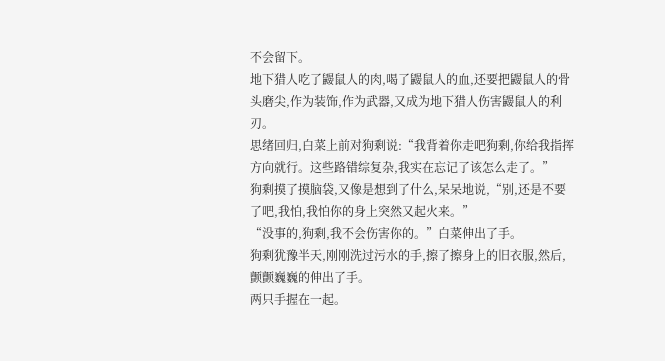不会留下。
地下猎人吃了鼹鼠人的肉,喝了鼹鼠人的血,还要把鼹鼠人的骨头磨尖,作为装饰,作为武器,又成为地下猎人伤害鼹鼠人的利刃。
思绪回归,白菜上前对狗剩说:“我背着你走吧狗剩,你给我指挥方向就行。这些路错综复杂,我实在忘记了该怎么走了。”
狗剩摸了摸脑袋,又像是想到了什么,呆呆地说,“别,还是不要了吧,我怕,我怕你的身上突然又起火来。”
“没事的,狗剩,我不会伤害你的。”白菜伸出了手。
狗剩犹豫半天,刚刚洗过污水的手,擦了擦身上的旧衣服,然后,颤颤巍巍的伸出了手。
两只手握在一起。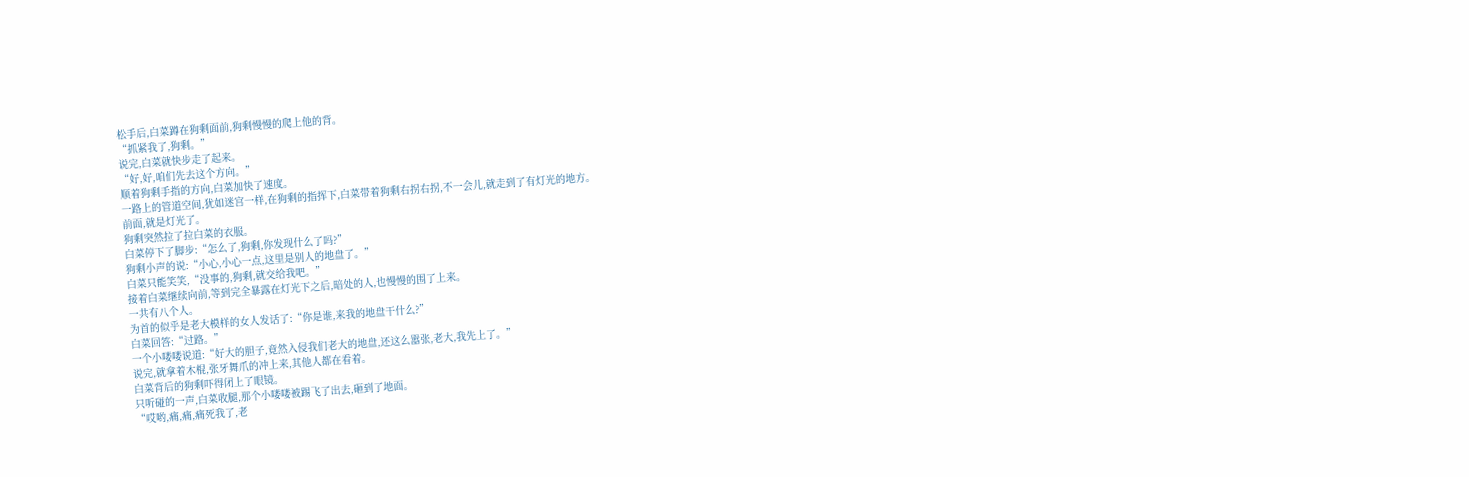松手后,白菜蹲在狗剩面前,狗剩慢慢的爬上他的背。
“抓紧我了,狗剩。”
说完,白菜就快步走了起来。
“好,好,咱们先去这个方向。”
顺着狗剩手指的方向,白菜加快了速度。
一路上的管道空间,犹如迷宫一样,在狗剩的指挥下,白菜带着狗剩右拐右拐,不一会儿,就走到了有灯光的地方。
前面,就是灯光了。
狗剩突然拉了拉白菜的衣服。
白菜停下了脚步:“怎么了,狗剩,你发现什么了吗?”
狗剩小声的说:“小心,小心一点,这里是别人的地盘了。”
白菜只能笑笑,“没事的,狗剩,就交给我吧。”
接着白菜继续向前,等到完全暴露在灯光下之后,暗处的人,也慢慢的围了上来。
一共有八个人。
为首的似乎是老大模样的女人发话了:“你是谁,来我的地盘干什么?”
白菜回答:“过路。”
一个小喽喽说道:“好大的胆子,竟然入侵我们老大的地盘,还这么嚣张,老大,我先上了。”
说完,就拿着木棍,张牙舞爪的冲上来,其他人都在看着。
白菜背后的狗剩吓得闭上了眼镜。
只听碰的一声,白菜收腿,那个小喽喽被踢飞了出去,砸到了地面。
“哎哟,痛,痛,痛死我了,老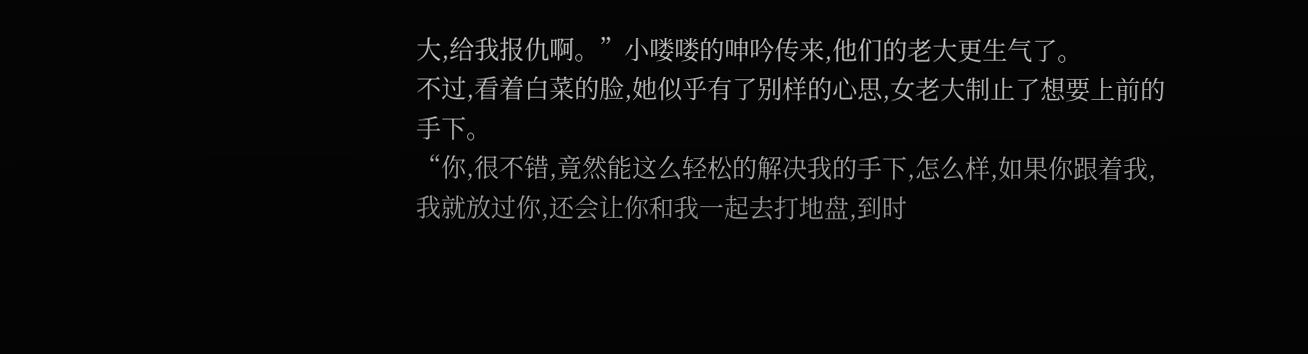大,给我报仇啊。”小喽喽的呻吟传来,他们的老大更生气了。
不过,看着白菜的脸,她似乎有了别样的心思,女老大制止了想要上前的手下。
“你,很不错,竟然能这么轻松的解决我的手下,怎么样,如果你跟着我,我就放过你,还会让你和我一起去打地盘,到时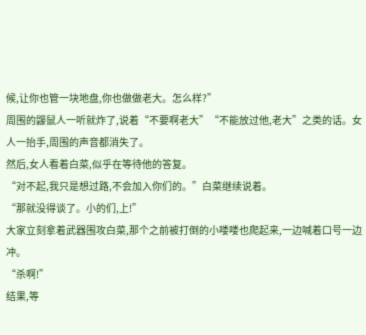候,让你也管一块地盘,你也做做老大。怎么样?”
周围的鼹鼠人一听就炸了,说着“不要啊老大”“不能放过他,老大”之类的话。女人一抬手,周围的声音都消失了。
然后,女人看着白菜,似乎在等待他的答复。
“对不起,我只是想过路,不会加入你们的。”白菜继续说着。
“那就没得谈了。小的们,上!”
大家立刻拿着武器围攻白菜,那个之前被打倒的小喽喽也爬起来,一边喊着口号一边冲。
“杀啊!”
结果,等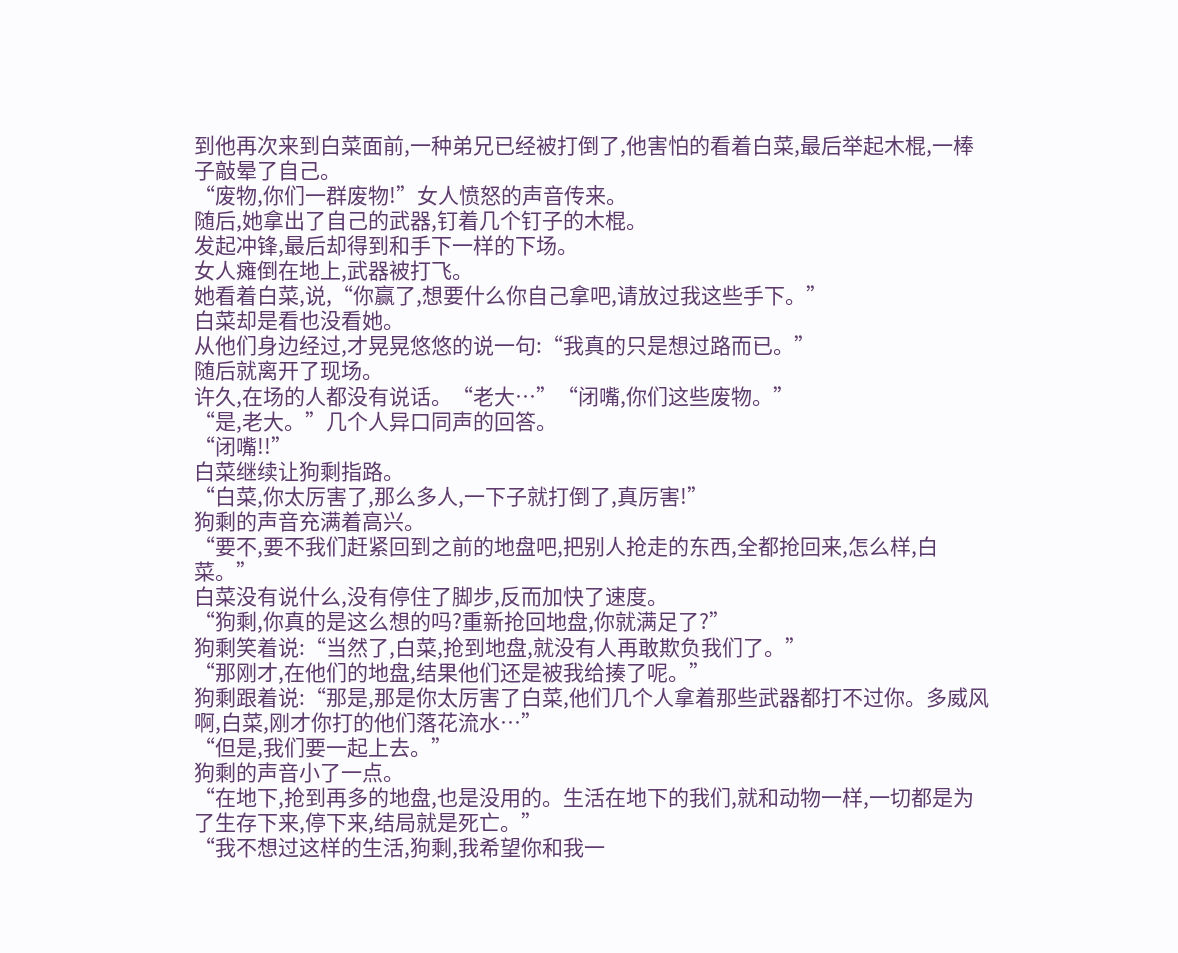到他再次来到白菜面前,一种弟兄已经被打倒了,他害怕的看着白菜,最后举起木棍,一棒子敲晕了自己。
“废物,你们一群废物!”女人愤怒的声音传来。
随后,她拿出了自己的武器,钉着几个钉子的木棍。
发起冲锋,最后却得到和手下一样的下场。
女人瘫倒在地上,武器被打飞。
她看着白菜,说,“你赢了,想要什么你自己拿吧,请放过我这些手下。”
白菜却是看也没看她。
从他们身边经过,才晃晃悠悠的说一句:“我真的只是想过路而已。”
随后就离开了现场。
许久,在场的人都没有说话。“老大…”“闭嘴,你们这些废物。”
“是,老大。”几个人异口同声的回答。
“闭嘴!!”
白菜继续让狗剩指路。
“白菜,你太厉害了,那么多人,一下子就打倒了,真厉害!”
狗剩的声音充满着高兴。
“要不,要不我们赶紧回到之前的地盘吧,把别人抢走的东西,全都抢回来,怎么样,白菜。”
白菜没有说什么,没有停住了脚步,反而加快了速度。
“狗剩,你真的是这么想的吗?重新抢回地盘,你就满足了?”
狗剩笑着说:“当然了,白菜,抢到地盘,就没有人再敢欺负我们了。”
“那刚才,在他们的地盘,结果他们还是被我给揍了呢。”
狗剩跟着说:“那是,那是你太厉害了白菜,他们几个人拿着那些武器都打不过你。多威风啊,白菜,刚才你打的他们落花流水…”
“但是,我们要一起上去。”
狗剩的声音小了一点。
“在地下,抢到再多的地盘,也是没用的。生活在地下的我们,就和动物一样,一切都是为了生存下来,停下来,结局就是死亡。”
“我不想过这样的生活,狗剩,我希望你和我一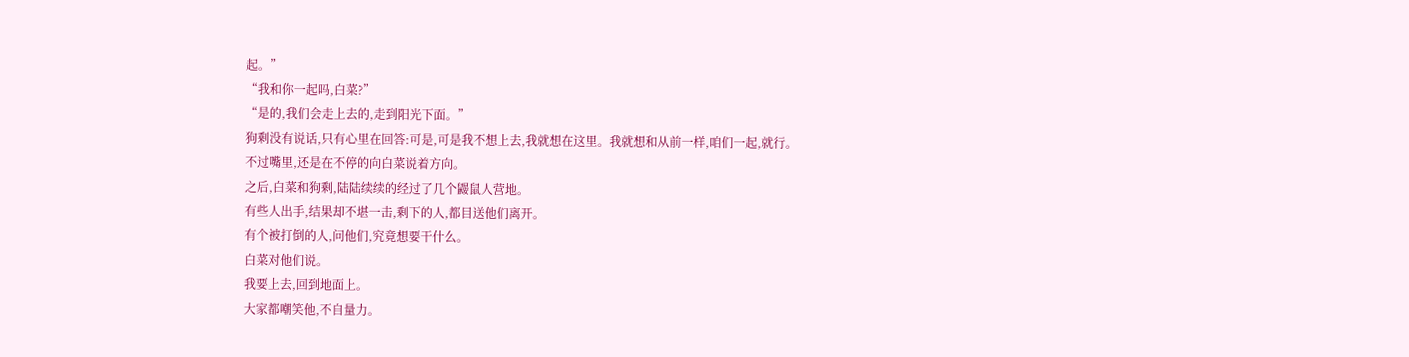起。”
“我和你一起吗,白菜?”
“是的,我们会走上去的,走到阳光下面。”
狗剩没有说话,只有心里在回答:可是,可是我不想上去,我就想在这里。我就想和从前一样,咱们一起,就行。
不过嘴里,还是在不停的向白菜说着方向。
之后,白菜和狗剩,陆陆续续的经过了几个鼹鼠人营地。
有些人出手,结果却不堪一击,剩下的人,都目送他们离开。
有个被打倒的人,问他们,究竟想要干什么。
白菜对他们说。
我要上去,回到地面上。
大家都嘲笑他,不自量力。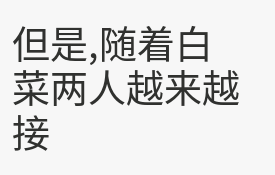但是,随着白菜两人越来越接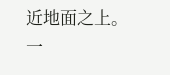近地面之上。
一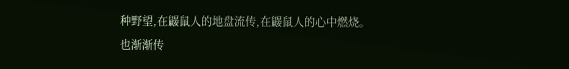种野望,在鼹鼠人的地盘流传,在鼹鼠人的心中燃烧。
也渐渐传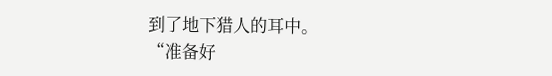到了地下猎人的耳中。
“准备好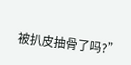被扒皮抽骨了吗?”